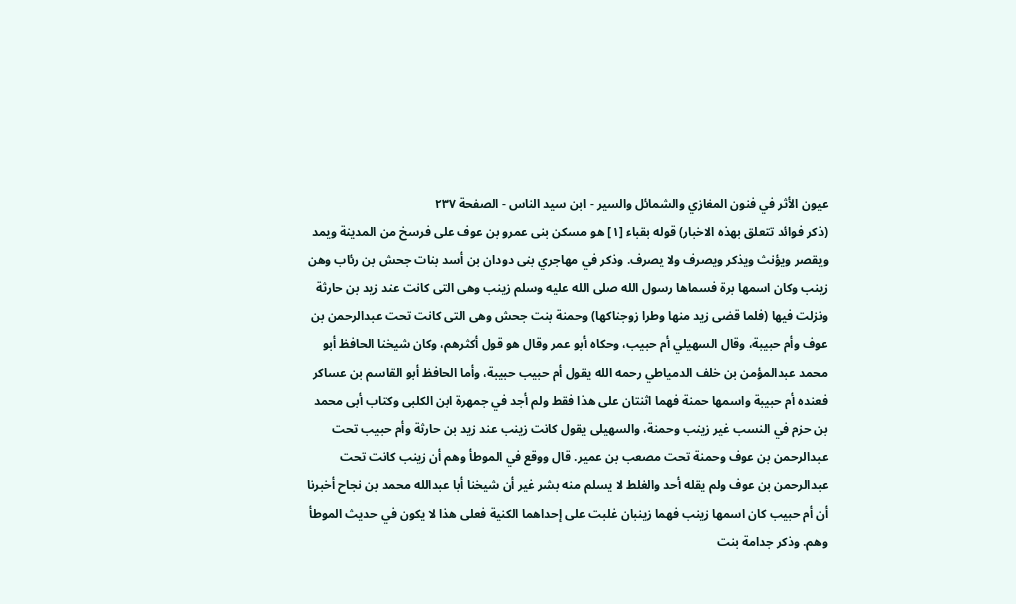عيون الأثر في فنون المغازي والشمائل والسير - ابن سيد الناس - الصفحة ٢٣٧
(ذكر فوائد تتعلق بهذه الاخبار) قوله بقباء [١] هو مسكن بنى عمرو بن عوف على فرسخ من المدينة ويمد ويقصر ويؤنث ويذكر ويصرف ولا يصرف. وذكر في مهاجري بنى دودان بن أسد بنات جحش بن رئاب وهن زينب وكان اسمها برة فسماها رسول الله صلى الله عليه وسلم زينب وهى التى كانت عند زيد بن حارثة ونزلت فيها (فلما قضى زيد منها وطرا زوجناكها) وحمنة بنت جحش وهى التى كانت تحت عبدالرحمن بن عوف وأم حبيبة، وقال السهيلي أم حبيب، وحكاه أبو عمر وقال هو قول أكثرهم، وكان شيخنا الحافظ أبو محمد عبدالمؤمن بن خلف الدمياطي رحمه الله يقول أم حبيب حبيبة، وأما الحافظ أبو القاسم بن عساكر فعنده أم حبيبة واسمها حمنة فهما اثنتان على هذا فقط ولم أجد في جمهرة ابن الكلبى وكتاب أبى محمد بن حزم في النسب غير زينب وحمنة، والسهيلى يقول كانت زينب عند زيد بن حارثة وأم حبيب تحت عبدالرحمن بن عوف وحمنة تحت مصعب بن عمير. قال ووقع في الموطأ وهم أن زينب كانت تحت عبدالرحمن بن عوف ولم يقله أحد والغلط لا يسلم منه بشر غير أن شيخنا أبا عبدالله محمد بن نجاح أخبرنا أن أم حبيب كان اسمها زينب فهما زينبان غلبت على إحداهما الكنية فعلى هذا لا يكون في حديث الموطأ وهم. وذكر جدامة بنت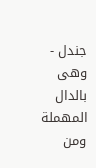جندل - وهى بالدال المهملة ومن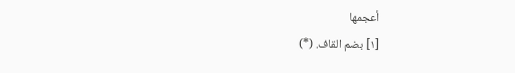أعجمها
[١] بضم القاف. (*)